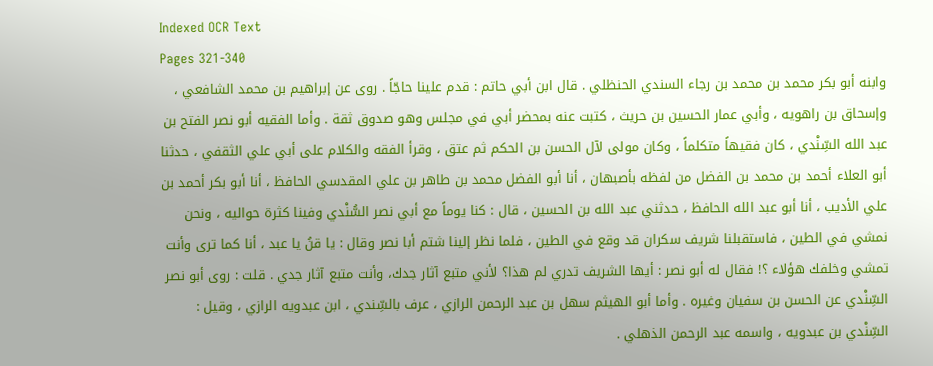Indexed OCR Text
Pages 321-340
وابنه أبو بكر محمد بن محمد بن رجاء السندي الحنظلي . قال ابن أبي حاتم : قدم علينا حاجّاً . روى عن إبراهيم بن محمد الشافعي ، وإسحاق بن راهويه ، وأبي عمار الحسين بن حريث ، كتبت عنه بمحضر أبي في مجلس وهو صدوق ثقة . وأما الفقيه أبو نصر الفتح بن عبد الله السِّنْدي ، كان فقيهاً متكلماً ، وكان مولى لآل الحسن بن الحكم ثم عتق ، وقرأ الفقه والكلام على أبي علي الثقفي ، حدثنا أبو العلاء أحمد بن محمد بن الفضل من لفظه بأصبهان ، أنا أبو الفضل محمد بن طاهر بن علي المقدسي الحافظ ، أنا أبو بكر أحمد بن علي الأديب ، أنا أبو عبد الله الحافظ ، حدثني عبد الله بن الحسين ، قال : كنا يوماً مع أبي نصر السُّنْدي وفينا كثرة حواليه ، ونحن نمشي في الطين ، فاستقبلنا شريف سكران قد وقع في الطين ، فلما نظر إلينا شتم أبا نصر وقال : يا قنُ يا عبد ، أنا كما ترى وأنت تمشي وخلفك هؤلاء ؟! فقال له أبو نصر : أيها الشريف تدري لم هذا؟ لأني متبع آثار جدك، وأنت متبع آثار جدي . قلت : روى أبو نصر السِّنْدي عن الحسن بن سفيان وغيره . وأما أبو الهيثم سهل بن عبد الرحمن الرازي ، عرف بالسِّندي ، ابن عبدويه الرازي ، وقيل : السِّنْدي بن عبدويه ، واسمه عبد الرحمن الذهلي .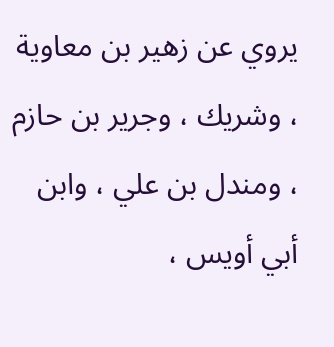يروي عن زهير بن معاوية ، وشريك ، وجرير بن حازم ، ومندل بن علي ، وابن أبي أويس ،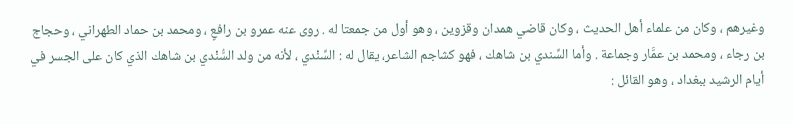وغيرهم ، وكان من علماء أهل الحديث ، وكان قاضي همدان وقزوين ، وهو أول من جمعتا له . روى عنه عمرو بن رافعٍ ، ومحمد بن حماد الطهراني ، وحجاج بن رجاء ، ومحمد بن عمَّار وجماعة . وأما السِّندي بن شاهك ، فهو كشاجم الشاعر، يقال له : السِّنْدي ، لأنه من ولد السُّنْدي بن شاهك الذي كان على الجسر في أيام الرشيد ببغداد ، وهو القائل :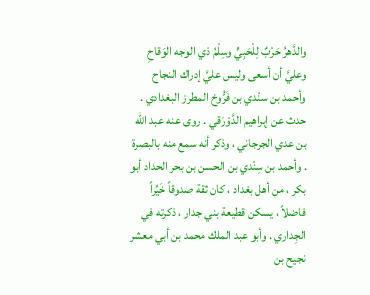والدَّهرُ حَرْبٌ لِلْحَبِيٍّ وسِلْمُ ذي الوجه الوَقاحِ وعليَّ أن أسعى وليس عليَّ إدراك النجاح وأحمد بن سنْدي بن فَرُّوخ المطرز البغدادي . حدث عن إبراهيم الدَّوْرَقي . روى عنه عبد الله بن عدي الجرجاني ، وذكر أنه سمع منه بالبصرة . وأحمد بن سِنْدي بن الحسن بن بحر الحداد أبو بكر ، من أهل بغداد ، كان ثقة صدوقاً خَيِّراً فاضلاً ، يسكن قطيعة بني جدار ، ذكرته في الجِداري . وأبو عبد الملك محمد بن أبي معشر نجيح بن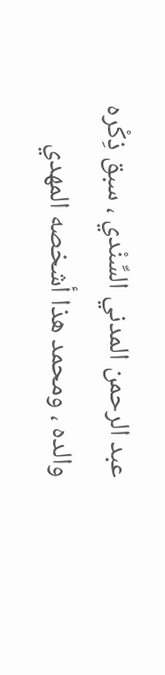عبد الرحمن المدني السِّنْدي ، سبق ذِكْره والده ، ومحمد هذا أشخصه المهدي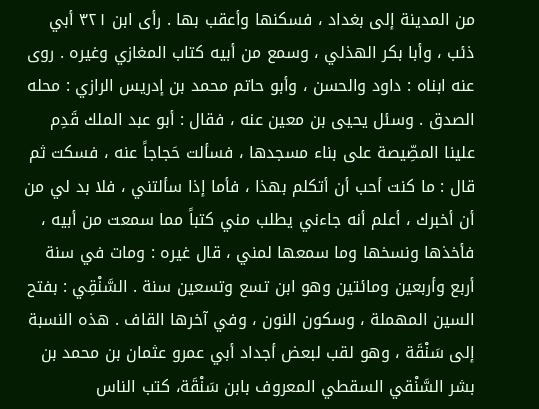من المدينة إلى بغداد ، فسكنها وأعقب بها . رأى ابن ٣٢١ أبي ذئب ، وأبا بكر الهذلي ، وسمع من أبيه كتاب المغازي وغيره . روى عنه ابناه : داود والحسن ، وأبو حاتم محمد بن إدريس الرازي : محله الصدق . وسئل يحيى بن معين عنه ، فقال : أبو عبد الملك قَدِم علينا المصِّيصة على بناء مسجدها ، فسألت حَجاجاً عنه ، فسكت ثم قال : ما كنت أحب أن أتكلم بهذا ، فأما إذا سألتني ، فلا بد لي من أن أخبرك ، أعلم أنه جاءني يطلب مني كتباً مما سمعت من أبيه ، فأخذها ونسخها وما سمعها لمني ، قال غيره : ومات في سنة أربع وأربعين ومائتين وهو ابن تسع وتسعين سنة . السَّنْقِي : بفتح السين المهملة ، وسكون النون ، وفي آخرها القاف . هذه النسبة إلى سَنْقَة ، وهو لقب لبعض أجداد أبي عمرو عثمان بن محمد بن بشر السَّنْقي السقطي المعروف بابن سَنْقَة، كتب الناس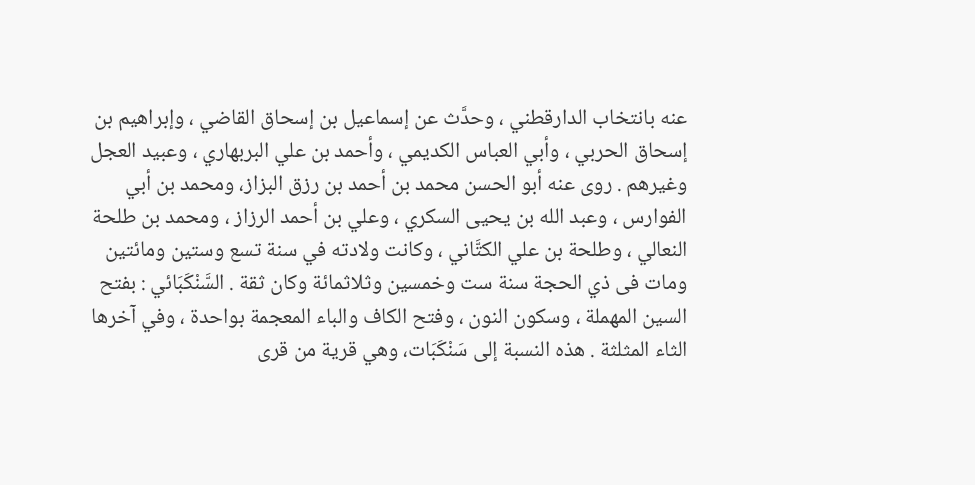عنه بانتخاب الدارقطني ، وحدَّث عن إسماعيل بن إسحاق القاضي ، وإبراهيم بن إسحاق الحربي ، وأبي العباس الكديمي ، وأحمد بن علي البربهاري ، وعبيد العجل وغيرهم . روى عنه أبو الحسن محمد بن أحمد بن رزق البزاز، ومحمد بن أبي الفوارس ، وعبد الله بن يحيى السكري ، وعلي بن أحمد الرزاز ، ومحمد بن طلحة النعالي ، وطلحة بن علي الكتَّاني ، وكانت ولادته في سنة تسع وستين ومائتين ومات فى ذي الحجة سنة ست وخمسين وثلاثمائة وكان ثقة . السَّنْكَبَائي : بفتح السين المهملة ، وسكون النون ، وفتح الكاف والباء المعجمة بواحدة ، وفي آخرها الثاء المثلثة . هذه النسبة إلى سَنْكَبَات، وهي قرية من قرى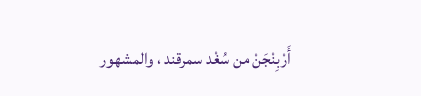أَرْبِنْجَنْ من سُغْد سمرقند ، والمشهور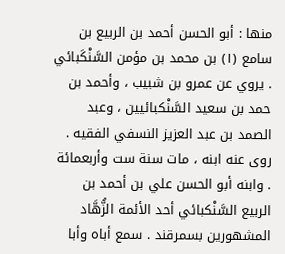منها : أبو الحسن أحمد بن الربيع بن سامع (١) بن محمد بن مؤمن السَّنْكَبائي . يروي عن عمرو بن شبيب ، وأحمد بن حمد بن سعيد السَّنْكبائيين ، وعبد الصمد بن عبد العزيز النسفي الفقيه . روى عنه ابنه ، مات سنة ست وأربعمائة . وابنه أبو الحسن علي بن أحمد بن الربيع السَّنْكبائي أحد الأئمة الزُّهَّاد المشهورين بسمرقند . سمع أباه وأبا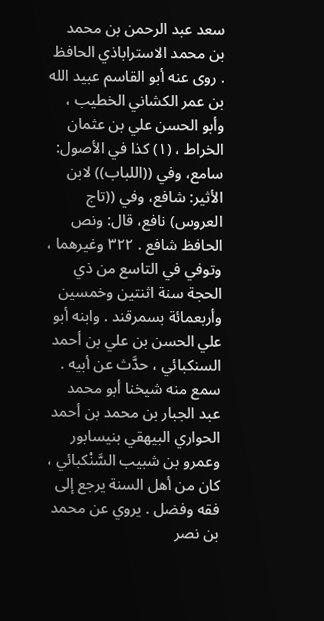سعد عبد الرحمن بن محمد بن محمد الاستراباذي الحافظ . روى عنه أبو القاسم عبيد الله بن عمر الكشاني الخطيب ، وأبو الحسن علي بن عثمان الخراط ، (١) كذا في الأصول: سامع، وفي ((اللباب)) لابن الأثير: شافع، وفي ((تاج العروس) نافع، قال: ونص الحافظ شافع . ٣٢٢ وغيرهما ، وتوفي في التاسع من ذي الحجة سنة اثنتين وخمسين وأربعمائة بسمرقند . وابنه أبو علي الحسن بن علي بن أحمد السنكبائي ، حدَّث عن أبيه . سمع منه شيخنا أبو محمد عبد الجبار بن محمد بن أحمد الحواري البيهقي بنيسابور وعمرو بن شبيب السَّنْكبائي ، كان من أهل السنة يرجع إلى فقه وفضل . يروي عن محمد بن نصر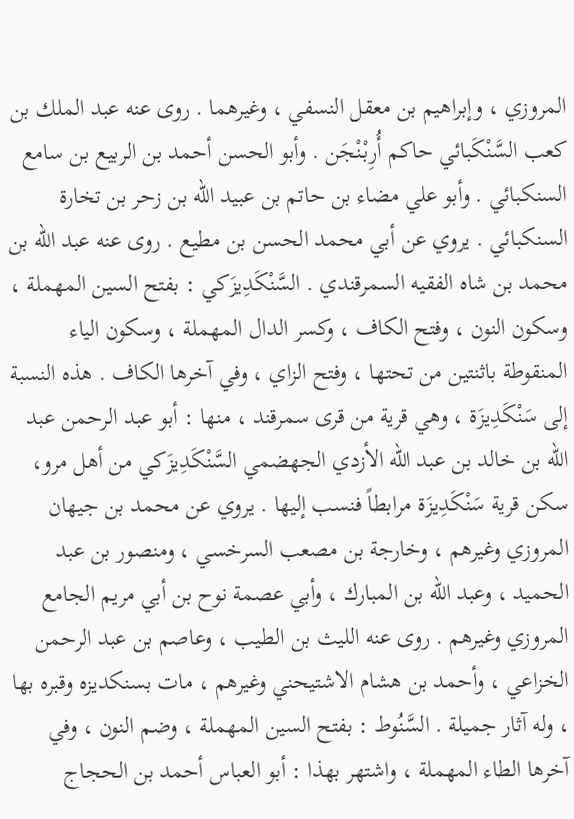المروزي ، وإبراهيم بن معقل النسفي ، وغيرهما . روى عنه عبد الملك بن كعب السَّنْكَبائي حاكم أُرِبْنْجَن . وأبو الحسن أحمد بن الربيع بن سامع السنكبائي . وأبو علي مضاء بن حاتم بن عبيد الله بن زحر بن تخارة السنكبائي . يروي عن أبي محمد الحسن بن مطيع . روى عنه عبد الله بن محمد بن شاه الفقيه السمرقندي . السَّنْكَدِيزَكي : بفتح السين المهملة ، وسكون النون ، وفتح الكاف ، وكسر الدال المهملة ، وسكون الياء المنقوطة باثنتين من تحتها ، وفتح الزاي ، وفي آخرها الكاف . هذه النسبة إلى سَنْكَدِيزَة ، وهي قرية من قرى سمرقند ، منها : أبو عبد الرحمن عبد الله بن خالد بن عبد الله الأزدي الجهضمي السَّنْكَدِيزَكي من أهل مرو، سكن قرية سَنْكَدِيزَة مرابطاً فنسب إليها . يروي عن محمد بن جيهان المروزي وغيرهم ، وخارجة بن مصعب السرخسي ، ومنصور بن عبد الحميد ، وعبد الله بن المبارك ، وأبي عصمة نوح بن أبي مريم الجامع المروزي وغيرهم . روى عنه الليث بن الطيب ، وعاصم بن عبد الرحمن الخزاعي ، وأحمد بن هشام الاشتيحني وغيرهم ، مات بسنكديزه وقبره بها ، وله آثار جميلة . السَّنُوط : بفتح السين المهملة ، وضم النون ، وفي آخرها الطاء المهملة ، واشتهر بهذا : أبو العباس أحمد بن الحجاج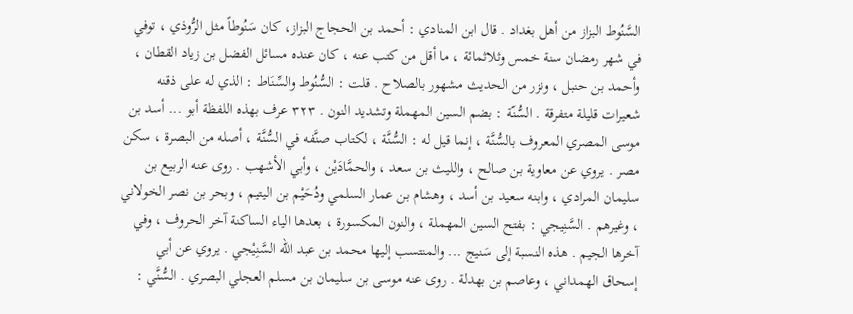السَّنُوط البزاز من أهل بغداد . قال ابن المنادي : أحمد بن الحجاج البزاز، كان سَنُوطاً مثل الرُّوذي ، توفي في شهر رمضان سنة خمس وثلاثمائة ، ما أقل من كتب عنه ، كان عنده مسائل الفضل بن زياد القطان ، وأحمد بن حنبل ، ونزر من الحديث مشهور بالصلاح . قلت : السُّنُوط والسِّنَاط : الذي له على ذقنه شعيرات قليلة متفرقة . السُّنّة : بضم السين المهملة وتشديد النون . ٣٢٣ عرف بهذه اللفظة أبو ... أسد بن موسى المصري المعروف بالسُّنَّة ، إنما قيل له : السُّنَّة ، لكتاب صنَّفه في السُّنَّة ، أصله من البصرة ، سكن مصر . يروي عن معاوية بن صالح ، والليث بن سعد ، والحمَّادَيْن ، وأبي الأشهب . روى عنه الربيع بن سليمان المرادي ، وابنه سعيد بن أسد ، وهشام بن عمار السلمي ودُحَيْم بن اليتيم ، وبحر بن نصر الخولاني ، وغيرهم . السَّنِيجي : بفتح السين المهملة ، والنون المكسورة ، بعدها الياء الساكنة آخر الحروف ، وفي آخرها الجيم . هذه النسبة إلى سَنيج ... والمنتسب إليها محمد بن عبد الله السَّنِيْجي . يروي عن أبي إسحاق الهمداني ، وعاصم بن بهدلة . روى عنه موسى بن سليمان بن مسلم العجلي البصري . السُّنَّي :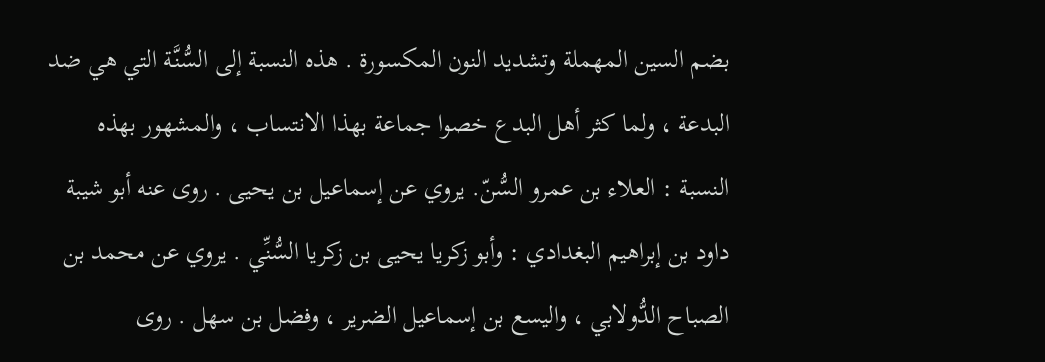بضم السين المهملة وتشديد النون المكسورة . هذه النسبة إلى السُّنَّة التي هي ضد البدعة ، ولما كثر أهل البدع خصوا جماعة بهذا الانتساب ، والمشهور بهذه النسبة : العلاء بن عمرو السُّنّ. يروي عن إسماعيل بن يحيى . روى عنه أبو شيبة داود بن إبراهيم البغدادي : وأبو زكريا يحيى بن زكريا السُّنِّي . يروي عن محمد بن الصباح الدُّولابي ، واليسع بن إسماعيل الضرير ، وفضل بن سهل . روى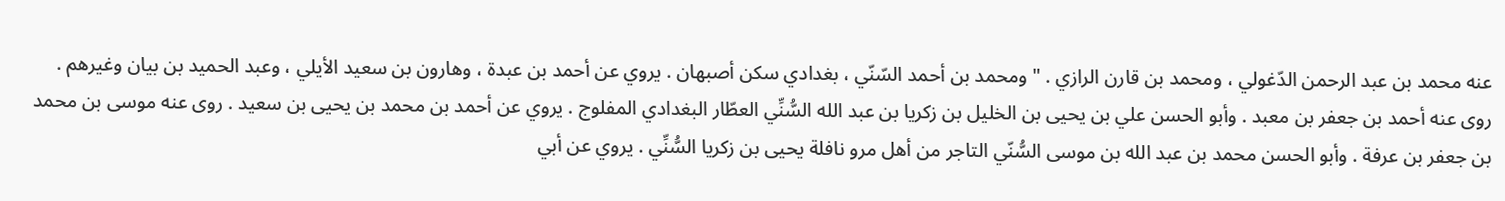عنه محمد بن عبد الرحمن الدّغولي ، ومحمد بن قارن الرازي . " ومحمد بن أحمد السّنّي ، بغدادي سكن أصبهان . يروي عن أحمد بن عبدة ، وهارون بن سعيد الأيلي ، وعبد الحميد بن بيان وغيرهم . روى عنه أحمد بن جعفر بن معبد . وأبو الحسن علي بن يحيى بن الخليل بن زكريا بن عبد الله السُّنِّي العطّار البغدادي المفلوج . يروي عن أحمد بن محمد بن يحيى بن سعيد . روى عنه موسى بن محمد بن جعفر بن عرفة . وأبو الحسن محمد بن عبد الله بن موسى السُّنّي التاجر من أهل مرو نافلة یحیی بن زكريا السُّنِّي . يروي عن أبي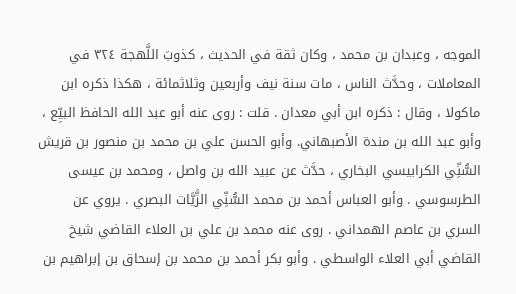الموجه ، وعبدان بن محمد ، وكان ثقة في الحديث ، كذوبَ اللَّهجة ٣٢٤ في المعاملات ، وحدَّث الناس ، مات سنة نيف وأربعين وثلاثمائة ، هكذا ذكره ابن ماكولا ، وقال : ذكره ابن أبي معدان . قلت : روى عنه أبو عبد الله الحافظ البيِّع ، وأبو عبد الله بن مندة الأصبهاني. وأبو الحسن علي بن محمد بن منصور بن قريش السُّنِّي الكرابيسي البخاري ، حدَّث عن عبيد الله بن واصل ، ومحمد بن عيسى الطرسوسي . وأبو العباس أحمد بن محمد السُّنِّي الزَّيَّات البصري . يروي عن السري بن عاصم الهمداني . روى عنه محمد بن علي بن العلاء القاضي شيخ القاضي أبي العلاء الواسطي . وأبو بكر أحمد بن محمد بن إسحاق بن إبراهيم بن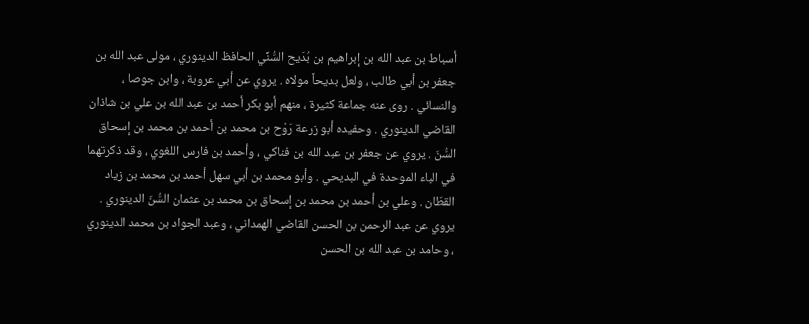أسباط بن عبد الله بن إبراهيم بن بُدَيح السُّنِّي الحافظ الدينوري ، مولى عبد الله بن جعفر بن أبي طالب ، ولعل بديحاً مولاه . يروي عن أبي عروبة ، وابن جوصا ، والنسائي . روى عنه جماعة كثيرة ، منهم أبو بكر أحمد بن عبد الله بن علي بن شاذان القاضي الدينوري . وحفيده أبو زرعة رَوْح بن محمد بن أحمد بن محمد بن إسحاق السُّنّ . يروي عن جعفر بن عبد الله بن فناكي ، وأحمد بن فارس اللغوي ، وقد ذكرتهما في الباء الموحدة في البديحي . وأبو محمد بن أبي سهل أحمد بن محمد بن زياد القطّان . وعلي بن أحمد بن محمد بن إسحاق بن محمد بن عثمان السُّنّ الدينوري . يروي عن عبد الرحمن بن الحسن القاضي الهمداني ، وعبد الجواد بن محمد الدينوري ، وحامد بن عبد الله بن الحسن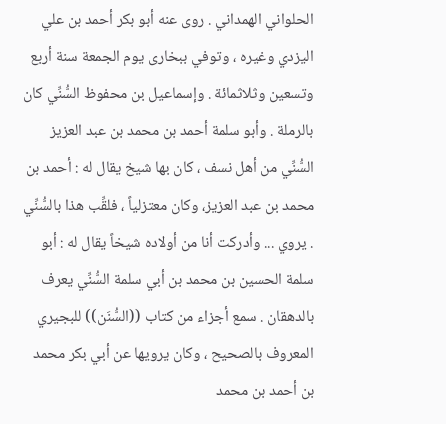الحلواني الهمداني . روى عنه أبو بكر أحمد بن علي اليزدي وغيره ، وتوفي ببخارى يوم الجمعة سنة أربع وتسعين وثلاثمائة . وإسماعيل بن محفوظ السُّنِّي كان بالرملة . وأبو سلمة أحمد بن محمد بن عبد العزيز السُّنِّي من أهل نسف ، كان بها شيخ يقال له : أحمد بن محمد بن عبد العزيز، وكان معتزلياً ، فلقِّب هذا بالسُّنِّي . يروي ... وأدركت أنا من أولاده شيخاً يقال له : أبو سلمة الحسين بن محمد بن أبي سلمة السُّنِّي يعرف بالدهقان . سمع أجزاء من كتاب ((السُّنَن)) للبجيري المعروف بالصحيح ، وكان يرويها عن أبي بكر محمد بن أحمد بن محمد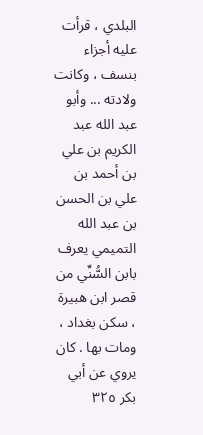البلدي ، قرأت عليه أجزاء بنسف ، وكانت ولادته ... وأبو عبد الله عبد الكريم بن علي بن أحمد بن علي بن الحسن بن عبد الله التميمي يعرف بابن السُّنِّي من قصر ابن هبيرة ، سكن بغداد ، ومات بها . كان يروي عن أبي بكر ٣٢٥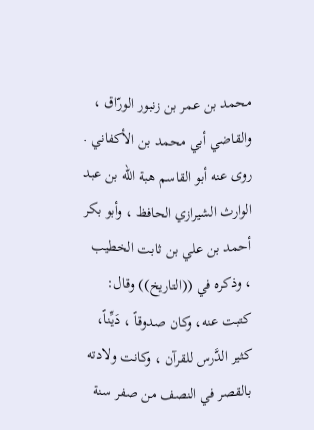محمد بن عمر بن زنبور الورّاق ، والقاضي أبي محمد بن الأكفاني . روى عنه أبو القاسم هبة الله بن عبد الوارث الشيرازي الحافظ ، وأبو بكر أحمد بن علي بن ثابت الخطيب ، وذكره في ((التاريخ)) وقال: كتبت عنه، وكان صدوقاً ، دَيِّناً، كثير الدَّرس للقرآن ، وكانت ولادته بالقصر في النصف من صفر سنة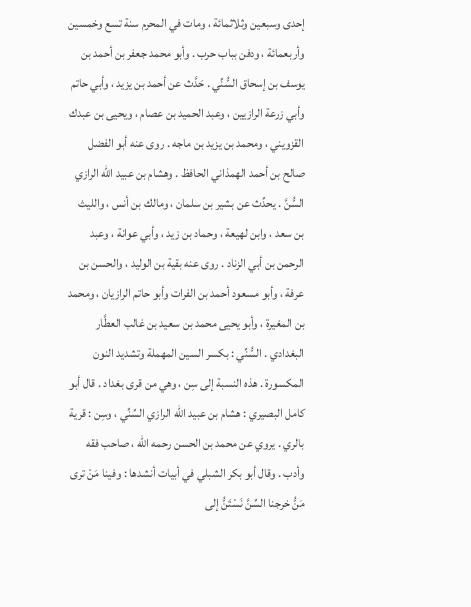إحدى وسبعين وثلاثمائة ، ومات في المحرم سنة تسع وخمسين وأربعمائة ، ودفن بباب حرب . وأبو محمد جعفر بن أحمد بن يوسف بن إسحاق السُّنِّي . حَدَّث عن أحمد بن يزيد ، وأبي حاتم وأبي زرعة الرازيين ، وعبد الحميد بن عصام ، ويحيى بن عبدك القزويني ، ومحمد بن يزيد بن ماجه . روى عنه أبو الفضل صالح بن أحمد الهمذاني الحافظ . وهشام بن عبيد الله الرازي السُّنَّ . يحدِّث عن بشير بن سلمان ، ومالك بن أنس ، والليث بن سعد ، وابن لهيعة ، وحماد بن زيد ، وأبي عوانة ، وعبد الرحمن بن أبي الزناد . روى عنه بقية بن الوليد ، والحسن بن عرفة ، وأبو مسعود أحمد بن الفرات وأبو حاتم الرازيان ، ومحمد بن المغيرة ، وأبو يحيى محمد بن سعيد بن غالب العطَّار البغدادي . السُّنِّي : بكسر السين المهملة وتشديد النون المكسورة . هذه النسبة إلى سِن ، وهي من قرى بغداد . قال أبو كامل البصيري : هشام بن عبيد الله الرازي السِّنِّي ، وسِن : قرية بالري . يروي عن محمد بن الحسن رحمه الله ، صاحب فقه وأدب . وقال أبو بكر الشبلي في أبيات أنشدها : وفينا مَنْ ترى مَنُّ خرجنا السِّنَّ نَسْتَنُّ إلى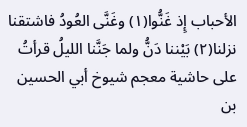الأحباب إِذ غَنُّوا(١) وغَنَّى العُودُ فاشتقنا نزلنا(٢) بَيْننا دَنُّ ولما جَنَّنا الليلُ قرأتُ على حاشية معجم شيوخ أبي الحسين بن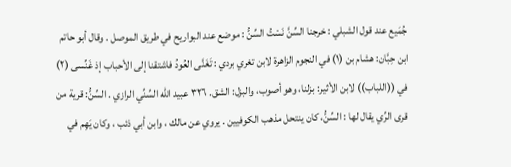جُمَيع عند قول الشبلي : خرجنا السِّنَّ نَسْتُ السِّنُّ : موضع عند البواريح في طريق الموصل . وقال أبو حاتم ابن حِبَّان: هشام بن (١) في النجوم الزاهرة لابن تغري بردي : تَغَنَّى العُودُ فاشتقنا إلى الأحباب إذ غَنِّسى (٢) في ((اللباب)) لابن الأثير: بزلنا، وهو أصوب، والبزل: الشق. ٣٢٦ عبيد اللّه السِّنِّي الرازي . السِّنُّ: قرية من قرى الرِّي يقال لها : السِّنُّ، كان ينتحل مذهب الكوفيين . يروي عن مالك ، وابن أبي ذئب ، وكان يَهِم في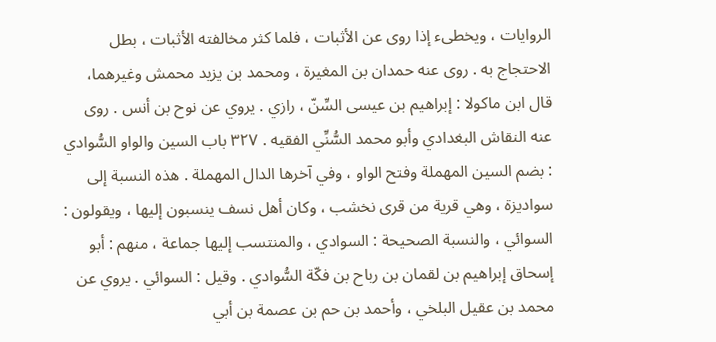الروايات ، ويخطىء إذا روى عن الأثبات ، فلما كثر مخالفته الأثبات ، بطل الاحتجاج به . روى عنه حمدان بن المغيرة ، ومحمد بن يزيد محمش وغيرهما، قال ابن ماكولا : إبراهيم بن عيسى السِّنّ ، رازي . يروي عن نوح بن أنس . روى عنه النقاش البغدادي وأبو محمد السُّنِّي الفقيه . ٣٢٧ باب السين والواو السُّوادي : بضم السين المهملة وفتح الواو ، وفي آخرها الدال المهملة . هذه النسبة إلى سواديزة ، وهي قرية من قرى نخشب ، وكان أهل نسف ينسبون إليها ، ويقولون : السوائي ، والنسبة الصحيحة : السوادي ، والمنتسب إليها جماعة ، منهم : أبو إسحاق إبراهيم بن لقمان بن رباح بن فكّة السُّوادي . وقيل : السوائي . يروي عن محمد بن عقيل البلخي ، وأحمد بن حم بن عصمة بن أبي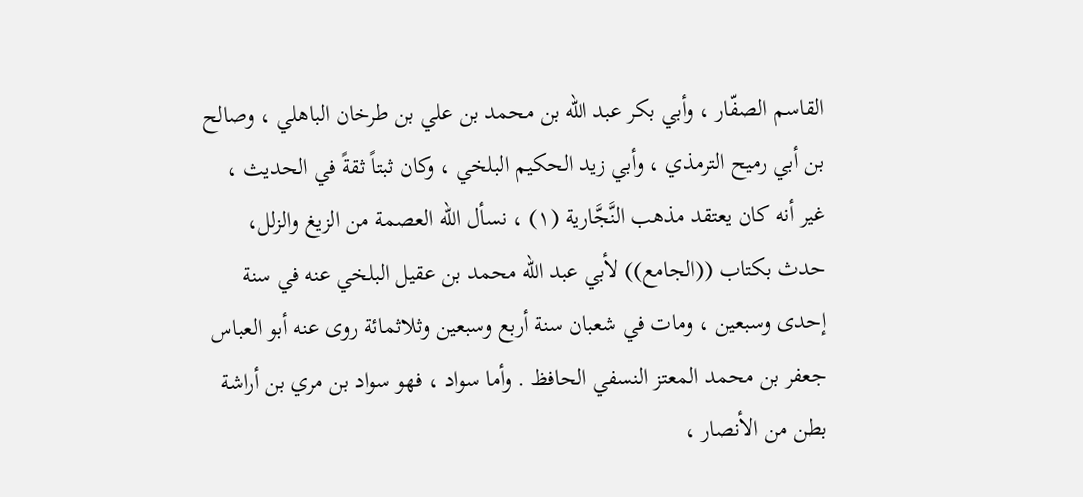القاسم الصفّار ، وأبي بكر عبد الله بن محمد بن علي بن طرخان الباهلي ، وصالح بن أبي رميح الترمذي ، وأبي زيد الحكيم البلخي ، وكان ثبتاً ثقةً في الحديث ، غير أنه كان يعتقد مذهب النَّجَّارية (١) ، نسأل الله العصمة من الزيغ والزلل، حدث بكتاب ((الجامع)) لأبي عبد الله محمد بن عقيل البلخي عنه في سنة إحدى وسبعين ، ومات في شعبان سنة أربع وسبعين وثلاثمائة روى عنه أبو العباس جعفر بن محمد المعتز النسفي الحافظ . وأما سواد ، فهو سواد بن مري بن أراشة بطن من الأنصار ،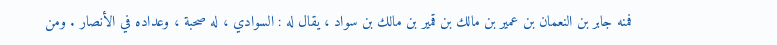فمنه جابر بن النعمان بن عمير بن مالك بن قمير بن مالك بن سواد ، يقال له : السوادي ، له صحبة ، وعداده في الأنصار . ومن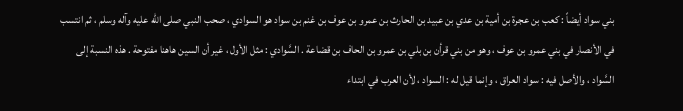بني سواد أيضاً : كعب بن عجرة بن أمية بن عدي بن عبيد بن الحارث بن عمرو بن عوف بن غنم بن سواد هو السوادي ، صحب النبي صلى الله عليه وآله وسلم ، ثم انتسب في الأنصار في بني عمرو بن عوف ، وهو من بني قرأن بن بلي بن عمرو بن الحاف بن قضاعة . السَّوادي : مثل الأول ، غير أن السين هاهنا مفتوحة . هذه النسبة إلى السَّواد ، والأصل فيه : سواد العراق ، وإنما قيل له : السواد ، لأن العرب في ابتداء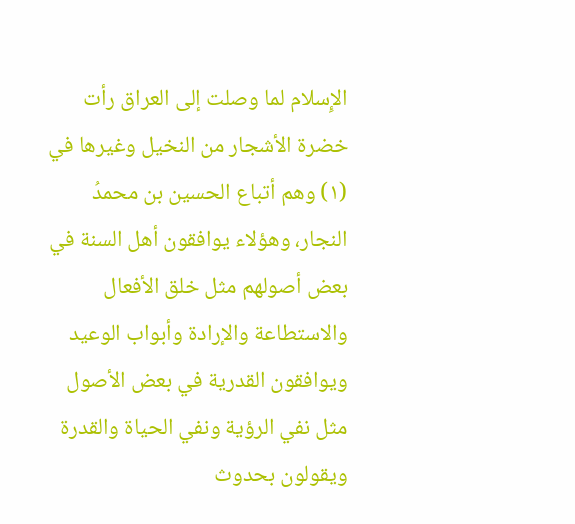الإِسلام لما وصلت إلى العراق رأت خضرة الأشجار من النخيل وغيرها في (١) وهم أتباع الحسين بن محمدُ النجار، وهؤلاء يوافقون أهل السنة في بعض أصولهم مثل خلق الأفعال والاستطاعة والإرادة وأبواب الوعيد ويوافقون القدرية في بعض الأصول مثل نفي الرؤية ونفي الحياة والقدرة ويقولون بحدوث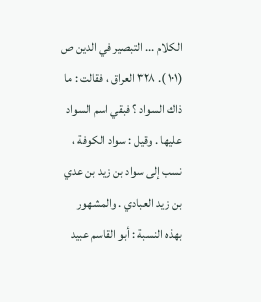الكلام ... التبصير في الدين ص (١٠١ ). ٣٢٨ العراق ، فقالت : ما ذاك السواد ؟ فبقي اسم السواد عليها . وقيل : سواد الكوفة ، نسب إلى سواد بن زيد بن عدي بن زيد العبادي . والمشهور بهذه النسبة : أبو القاسم عبيد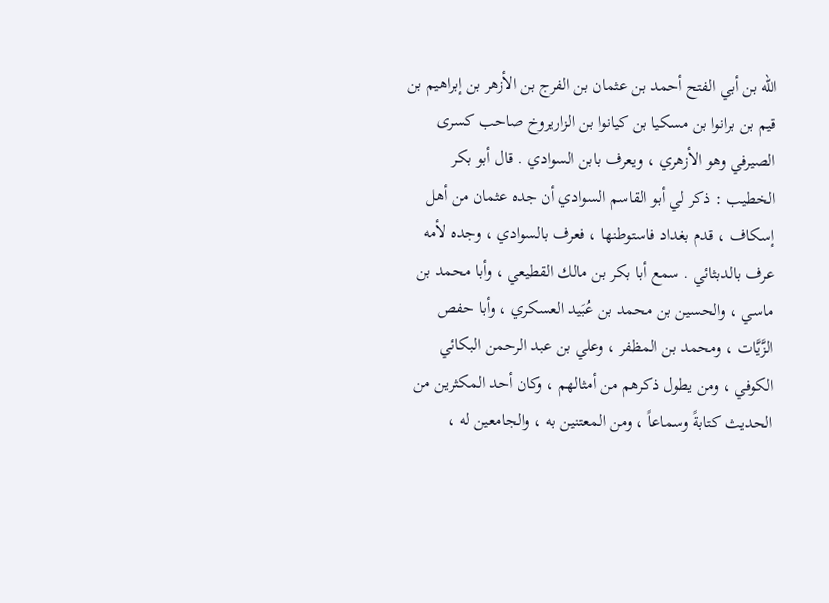الله بن أبي الفتح أحمد بن عثمان بن الفرج بن الأزهر بن إبراهيم بن قيم بن برانوا بن مسكيا بن كيانوا بن الزاريروخ صاحب كسرى الصيرفي وهو الأزهري ، ويعرف بابن السوادي . قال أبو بكر الخطيب : ذكر لي أبو القاسم السوادي أن جده عثمان من أهل إسكاف ، قدم بغداد فاستوطنها ، فعرف بالسوادي ، وجده لأمه عرف بالدبثائي . سمع أبا بكر بن مالك القطيعي ، وأبا محمد بن ماسي ، والحسين بن محمد بن عُبَيد العسكري ، وأبا حفص الزَّيَّات ، ومحمد بن المظفر ، وعلي بن عبد الرحمن البكائي الكوفي ، ومن يطول ذكرهم من أمثالهم ، وكان أحد المكثرين من الحديث كتابةً وسماعاً ، ومن المعتنين به ، والجامعين له ،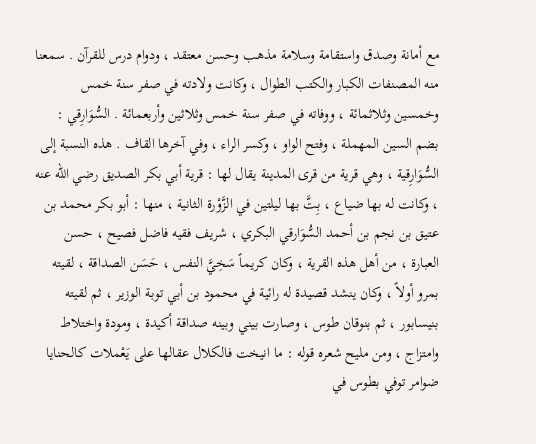مع أمانة وصدق واستقامة وسلامة مذهب وحسن معتقد ، ودوام درس للقرآن . سمعنا منه المصنفات الكبار والكتب الطوال ، وكانت ولادته في صفر سنة خمس وخمسين وثلاثمائة ، ووفاته في صفر سنة خمس وثلاثين وأربعمائة . السُّوَارِقي : بضم السين المهملة ، وفتح الواو ، وكسر الراء ، وفي آخرها القاف . هذه النسبة إلى السُّوَارِقية ، وهي قرية من قرى المدينة يقال لها : قرية أبي بكر الصديق رضي الله عنه ، وكانت له بها ضياع ، بِتَّ بها ليلتين في الزَّوْرة الثانية ، منها : أبو بكر محمد بن عتيق بن نجم بن أحمد السُّوَارقي البكري ، شريف فقيه فاضل فصيح ، حسن العبارة ، من أهل هذه القرية ، وكان كريماً سَخِيَّ النفس ، حَسَن الصداقة ، لقيته بمرو أولاً ، وكان ينشد قصيدة له رائية في محمود بن أبي توبة الوزير ، ثم لقيته بنيسابور ، ثم بنوقان طوس ، وصارت بيني وبينه صداقة أكيدة ، ومودة واختلاط وامتزاج ، ومن مليح شعره قوله : ما انيخت فالكلال عقالها على يَعْملات كالحنايا ضوامر توفي بطوس في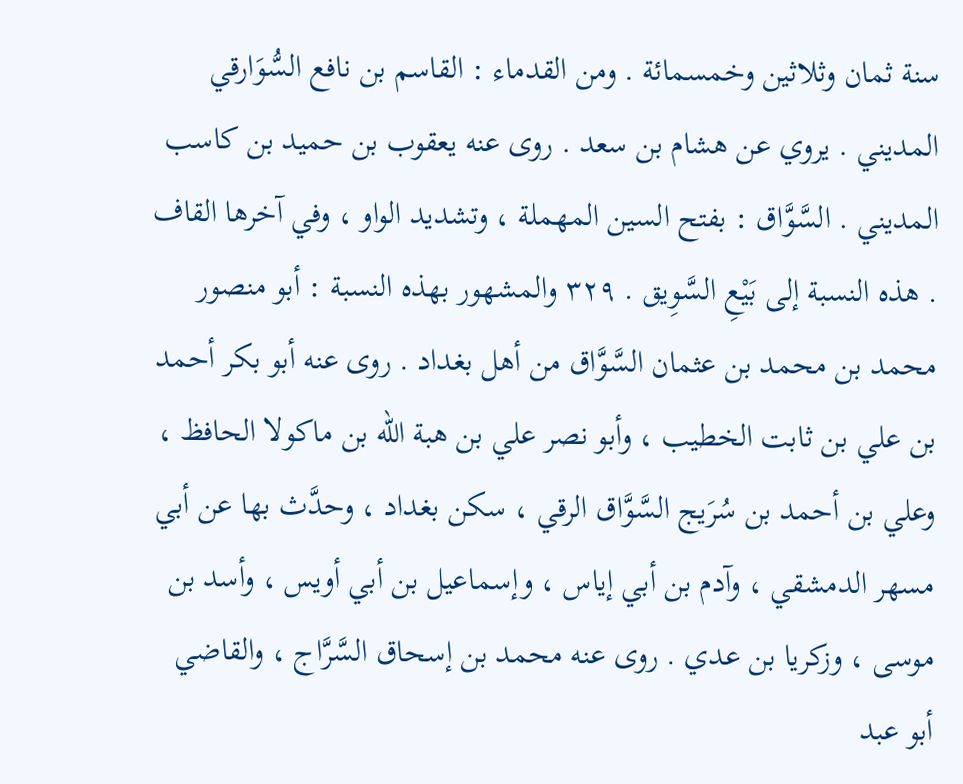سنة ثمان وثلاثين وخمسمائة . ومن القدماء : القاسم بن نافع السُّوَارقي المديني . يروي عن هشام بن سعد . روى عنه يعقوب بن حميد بن كاسب المديني . السَّوَّاق : بفتح السين المهملة ، وتشديد الواو ، وفي آخرها القاف . هذه النسبة إلى بَيْعِ السَّوِيق . ٣٢٩ والمشهور بهذه النسبة : أبو منصور محمد بن محمد بن عثمان السَّوَّاق من أهل بغداد . روى عنه أبو بكر أحمد بن علي بن ثابت الخطيب ، وأبو نصر علي بن هبة الله بن ماكولا الحافظ ، وعلي بن أحمد بن سُرَيج السَّوَّاق الرقي ، سكن بغداد ، وحدَّث بها عن أبي مسهر الدمشقي ، وآدم بن أبي إياس ، وإسماعيل بن أبي أويس ، وأسد بن موسى ، وزكريا بن عدي . روى عنه محمد بن إسحاق السَّرَّاج ، والقاضي أبو عبد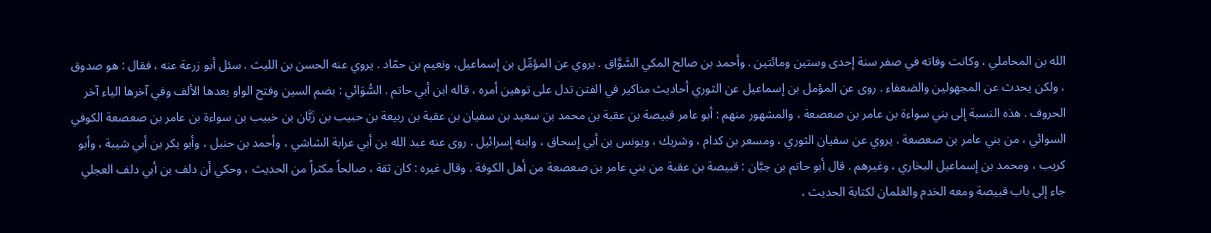الله بن المحاملي ، وكانت وفاته في صفر سنة إحدى وستين ومائتين . وأحمد بن صالح المكي السَّوَّاق . يروي عن المؤمِّل بن إسماعيل، ونعيم بن حمّاد . يروي عنه الحسن بن الليث . سئل أبو زرعة عنه ، فقال : هو صدوق ، ولكن يحدث عن المجهولين والضعفاء . روى عن المؤمل بن إسماعيل عن الثوري أحاديث مناكير في الفتن تدل على توهين أمره ، قاله ابن أبي حاتم . السُّوَائي : بضم السين وفتح الواو بعدها الألف وفي آخرها الياء آخر الحروف . هذه النسبة إلى بني سواءة بن عامر بن صعصعة ، والمشهور منهم : أبو عامر قبيصة بن عقبة بن محمد بن سعيد بن سفيان بن عقبة بن ربيعة بن حبيب بن زَبَّان بن خبيب بن سواءة بن عامر بن صعصعة الكوفي السوائي ، من بني عامر بن صعصعة . يروي عن سفيان الثوري ، ومسعر بن كدام ، وشريك ، ويونس بن أبي إسحاق ، وابنه إسرائيل . روى عنه عبد الله بن أبي عرابة الشاشي ، وأحمد بن حنبل ، وأبو بكر بن أبي شيبة ، وأبو كريب ، ومحمد بن إسماعيل البخاري ، وغيرهم . قال أبو حاتم بن حِبَّان : قبيصة بن عقبة من بني عامر بن صعصعة من أهل الكوفة . وقال غيره : كان ثقة ، صالحاً مكثراً من الحديث ، وحكي أن دلف بن أبي دلف العجلي جاء إلى باب قبيصة ومعه الخدم والغلمان لكتابة الحديث ،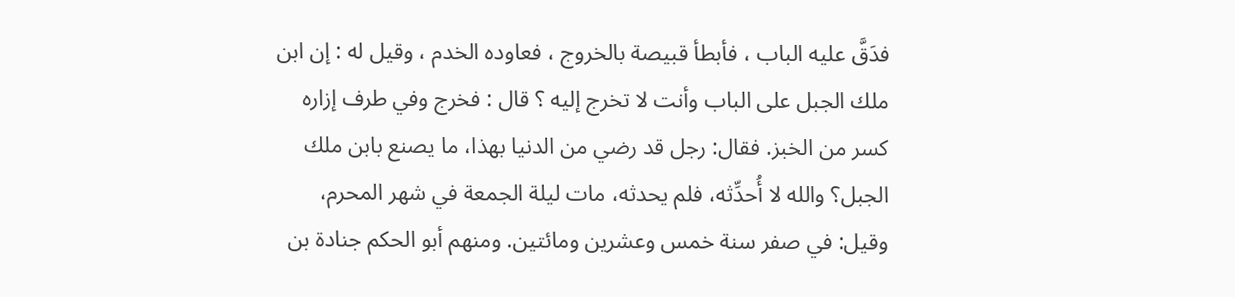فدَقَّ عليه الباب ، فأبطأ قبيصة بالخروج ، فعاوده الخدم ، وقيل له : إن ابن ملك الجبل على الباب وأنت لا تخرج إليه ؟ قال : فخرج وفي طرف إزاره كسر من الخبز. فقال: رجل قد رضي من الدنيا بهذا، ما يصنع بابن ملك الجبل؟ والله لا أُحدِّثه، فلم يحدثه، مات ليلة الجمعة في شهر المحرم، وقيل: في صفر سنة خمس وعشرين ومائتين. ومنهم أبو الحكم جنادة بن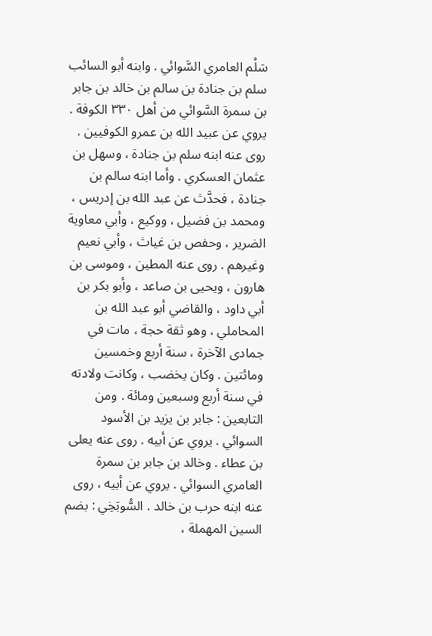سَلْم العامري السَّوائي . وابنه أبو السائب سلم بن جنادة بن سالم بن خالد بن جابر بن سمرة السَّوائي من أهل ٣٣٠ الكوفة . يروي عن عبيد الله بن عمرو الكوفيين . روى عنه ابنه سلم بن جنادة ، وسهل بن عثمان العسكري . وأما ابنه سالم بن جنادة ، فحدَّث عن عبد الله بن إدريس ، ومحمد بن فضيل ، ووكيع ، وأبي معاوية الضرير ، وحفص بن غياث ، وأبي نعيم وغيرهم . روى عنه المطين ، وموسى بن هارون ، ويحيى بن صاعد ، وأبو بكر بن أبي داود ، والقاضي أبو عبد الله بن المحاملي ، وهو ثقة حجة ، مات في جمادى الآخرة ، سنة أربع وخمسين ومائتين . وكان يخضب ، وكانت ولادته في سنة أربع وسبعين ومائة . ومن التابعين : جابر بن يزيد بن الأسود السوائي . يروي عن أبيه . روى عنه يعلى بن عطاء . وخالد بن جابر بن سمرة العامري السوائي . يروي عن أبيه ، روی عنه ابنه حرب بن خالد . السُّوبَخِي : بضم السين المهملة ،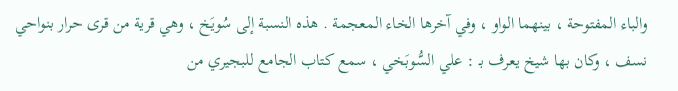والباء المفتوحة ، بينهما الواو ، وفي آخرها الخاء المعجمة . هذه النسبة إلى سُويَخ ، وهي قرية من قرى حرار بنواحي نسف ، وكان بها شيخ يعرف بـ : علي السُّوبَخي ، سمع كتاب الجامع للبجيري من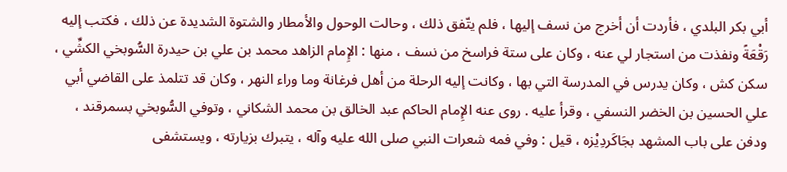أبي بكر البلدي ، فأردت أن أخرج من نسف إليها ، فلم يتّفق ذلك ، وحالت الوحول والأمطار والشتوة الشديدة عن ذلك ، فكتب إليه رَقْعَةً ونفذت من استجار لي عنه ، وكان على ستة فراسخ من نسف ، منها : الإِمام الزاهد محمد بن علي بن حيدرة السُّوبخي الكشِّي ، سكن كش ، وكان يدرس في المدرسة التي بها ، وكانت إليه الرحلة من أهل فرغانة وما وراء النهر ، وكان قد تتلمذ على القاضي أبي علي الحسين بن الخضر النسفي ، وقرأ عليه . روى عنه الإِمام الحاكم عبد الخالق بن محمد الشكاني ، وتوفي السُّوبخي بسمرقند ، ودفن على باب المشهد بجَاكَردِيْزه ، قيل : وفي فمه شعرات النبي صلى الله عليه وآله ، يتبرك بزيارته ، ويستشفى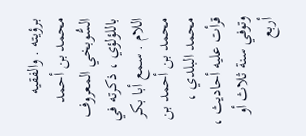برؤيته . والفقيه محمد بن أحمد السُّوبخي المعروف باللؤلؤي ، ذكرته في اللام . سمع أبا بكر محمد بن أحمد بن محمد البلدي ، قرأت عليه أحاديث ، وتوفي سنة ثلاث أو أربع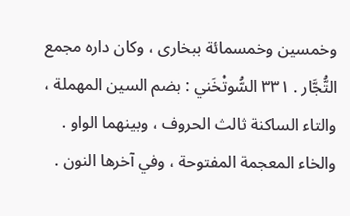وخمسين وخمسمائة ببخارى ، وكان داره مجمع التُّجَّار . ٣٣١ السُّوتْخَني : بضم السين المهملة ، والتاء الساكنة ثالث الحروف ، وبينهما الواو . والخاء المعجمة المفتوحة ، وفي آخرها النون .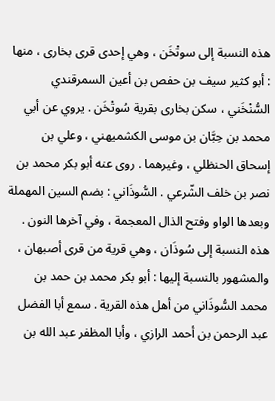هذه النسبة إلى سوتْخَن ، وهي إحدى قرى بخارى ، منها : أبو كثير سيف بن حفص بن أعين السمرقندي السُّنْخَني ، سكن بخارى بقرية سُوتْخَن . يروي عن أبي محمد بن حِبَّان بن موسى الكشميهني ، وعلي بن إسحاق الحنظلي ، وغيرهما . روى عنه أبو بكر محمد بن نصر بن خلف الشّرعي . السُّوذَاني : بضم السين المهملة وبعدها الواو وفتح الذال المعجمة ، وفي آخرها النون . هذه النسبة إلى سُوذَان ، وهي قرية من قرى أصبهان ، والمشهور بالنسبة إليها : أبو بكر محمد بن حمد بن محمد السُّوذَاني من أهل هذه القرية . سمع أبا الفضل عبد الرحمن بن أحمد الرازي ، وأبا المظفر عبد الله بن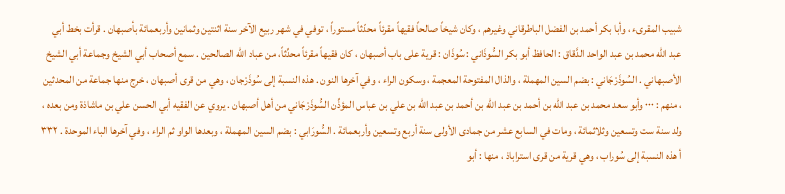شبيب المقرىء ، وأبا بكر أحمد بن الفضل الباطرقاني وغيرهم ، وكان شيخاً صالحاً فقيهاً مقرئاً محدّثاً مستوراً ، توفي في شهر ربيع الآخر سنة اثنتين وثمانين وأربعمائة بأصبهان . قرأت بخط أبي عبد الله محمد بن عبد الواحد الدَّقاق : الحافظ أبو بكر السُّوذَاني : سُوذَان : قرية على باب أصبهان ، كان فقيهاً مقرئاً محدِّثاً، من عباد الله الصالحين . سمع أصحاب أبي الشيخ وجماعة أبي الشيخ الأصبهاني . السُوذَرْجَاني : بضم السين المهملة ، والذال المفتوحة المعجمة ، وسكون الراء ، وفي آخرها النون . هذه النسبة إلى سُوذَرْجان ، وهي من قرى أصبهان ، خرج منها جماعة من المحدثين ، منهم : ٠٠٠ وأبو سعد محمد بن عبد الله بن أحمد بن عبد الله بن أحمد بن عبد الله بن علي بن عباس المؤذِّن السُّوذَرْجَاني من أهل أصبهان . يروي عن الفقيه أبي الحسن علي بن ماشاذة ومن بعده ، ولد سنة ست وتسعين وثلاثمائة ، ومات في السابع عشر من جمادى الأولى سنة أربع وتسعين وأربعمائة . السُّورَابي : بضم السين المهملة ، وبعدها الواو ثم الراء ، وفي آخرها الباء الموحدة . ٣٣٢ أ هذه النسبة إلى سُوراب ، وهي قرية من قرى استراباذ ، منها : أبو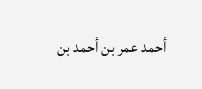أحمد عمر بن أحمد بن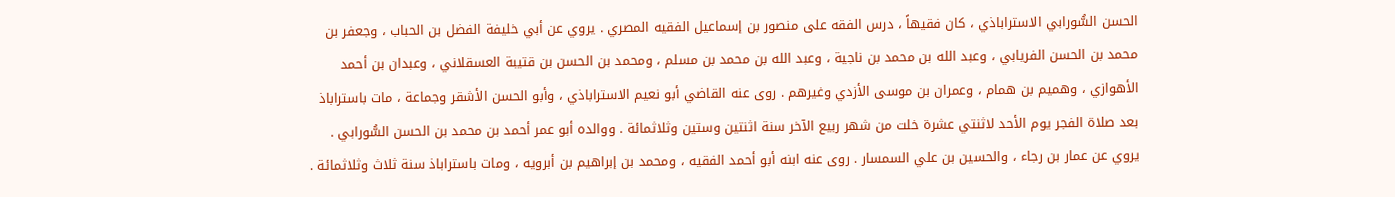الحسن السُّورابي الاستراباذي ، كان فقيهاً ، درس الفقه على منصور بن إسماعيل الفقيه المصري . يروي عن أبي خليفة الفضل بن الحباب ، وجعفر بن محمد بن الحسن الفريابي ، وعبد الله بن محمد بن ناجية ، وعبد الله بن محمد بن مسلم ، ومحمد بن الحسن بن قتيبة العسقلاني ، وعبدان بن أحمد الأهوازي ، وهميم بن همام ، وعمران بن موسى الأزدي وغيرهم . روى عنه القاضي أبو نعيم الاستراباذي ، وأبو الحسن الأشقر وجماعة ، مات باستراباذ بعد صلاة الفجر يوم الأحد لاثنتي عشرة خلت من شهر ربيع الآخر سنة اثنتين وستين وثلاثمائة . ووالده أبو عمر أحمد بن محمد بن الحسن السُّورابي . يروي عن عمار بن رجاء ، والحسين بن علي السمسار . روى عنه ابنه أبو أحمد الفقيه ، ومحمد بن إبراهيم بن أبرويه ، ومات باستراباذ سنة ثلاث وثلاثمائة .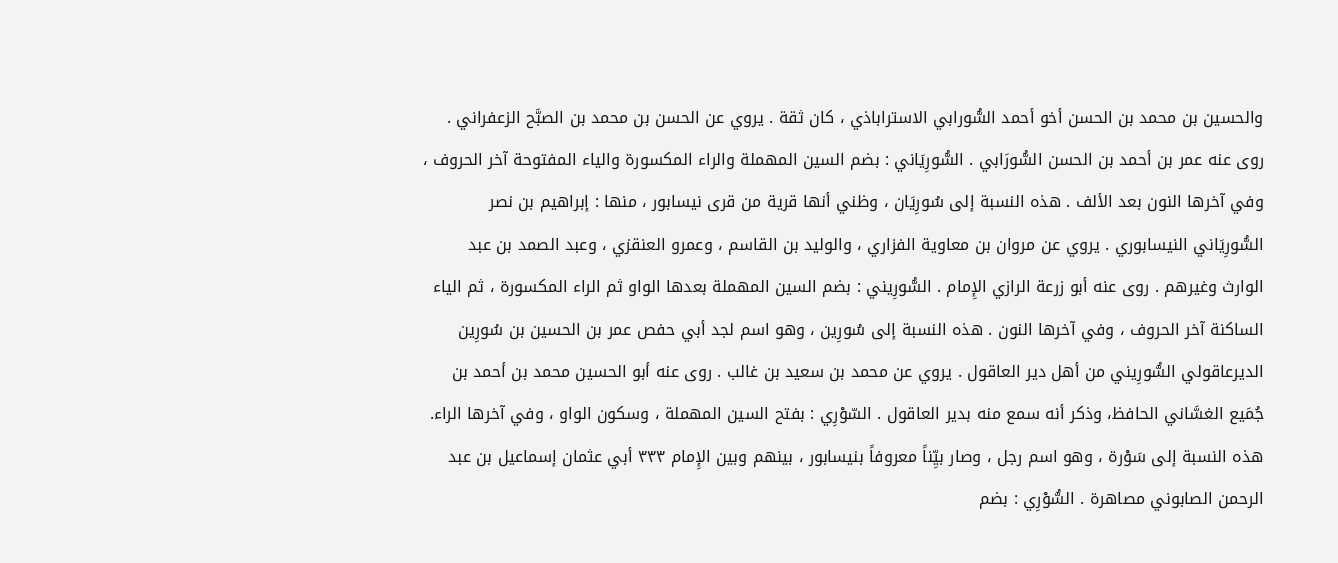والحسين بن محمد بن الحسن أخو أحمد السُّورابي الاستراباذي ، كان ثقة . يروي عن الحسن بن محمد بن الصبَّح الزعفراني . روى عنه عمر بن أحمد بن الحسن السُّورَابي . السُّورِيَاني : بضم السين المهملة والراء المكسورة والياء المفتوحة آخر الحروف ، وفي آخرها النون بعد الألف . هذه النسبة إلى سُورِيَان ، وظني أنها قرية من قرى نيسابور ، منها : إبراهيم بن نصر السُّورِيَاني النيسابوري . يروي عن مروان بن معاوية الفزاري ، والوليد بن القاسم ، وعمرو العنقزي ، وعبد الصمد بن عبد الوارث وغيرهم . روى عنه أبو زرعة الرازي الإِمام . السُّورِيني : بضم السين المهملة بعدها الواو ثم الراء المكسورة ، ثم الياء الساكنة آخر الحروف ، وفي آخرها النون . هذه النسبة إلى سُورِين ، وهو اسم لجد أبي حفص عمر بن الحسين بن سُورِين الديرعاقولي السُّورِيني من أهل دير العاقول . يروي عن محمد بن سعيد بن غالب . روى عنه أبو الحسين محمد بن أحمد بن جُمَيع الغسَّاني الحافظ، وذكر أنه سمع منه بدير العاقول . السّوْرِي : بفتح السين المهملة ، وسكون الواو ، وفي آخرها الراء. هذه النسبة إلى سَوْرة ، وهو اسم رجل ، وصار بيِّناً معروفاً بنيسابور ، بينهم وبين الإِمام ٣٣٣ أبي عثمان إسماعيل بن عبد الرحمن الصابوني مصاهرة . السُّوْرِي : بضم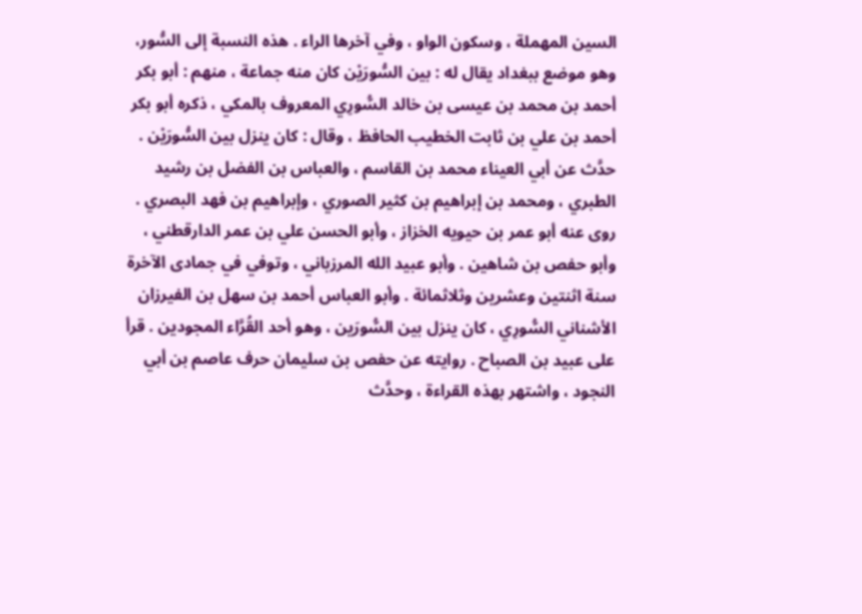السين المهملة ، وسكون الواو ، وفي آخرها الراء . هذه النسبة إلى السُّور، وهو موضع ببغداد يقال له : بين السُّورَيْن كان منه جماعة ، منهم : أبو بكر أحمد بن محمد بن عيسى بن خالد السُّورِي المعروف بالمكي ، ذكره أبو بكر أحمد بن علي بن ثابت الخطيب الحافظ ، وقال : كان ينزل بين السُّورَيْن . حدَّث عن أبي العيناء محمد بن القاسم ، والعباس بن الفضل بن رشيد الطبري ، ومحمد بن إبراهيم بن كثير الصوري ، وإبراهيم بن فهد البصري . روى عنه أبو عمر بن حيويه الخزاز ، وأبو الحسن علي بن عمر الدارقطني ، وأبو حفص بن شاهين . وأبو عبيد الله المرزباني ، وتوفي في جمادى الآخرة سنة اثنتين وعشرين وثلاثمائة . وأبو العباس أحمد بن سهل بن الفيرزان الأشناني السُّورِي ، كان ينزل بين السُّورَين ، وهو أحد القُرَّاء المجودين . قرأ على عبيد بن الصباح . روايته عن حفص بن سليمان حرف عاصم بن أبي النجود ، واشتهر بهذه القراءة ، وحدَّث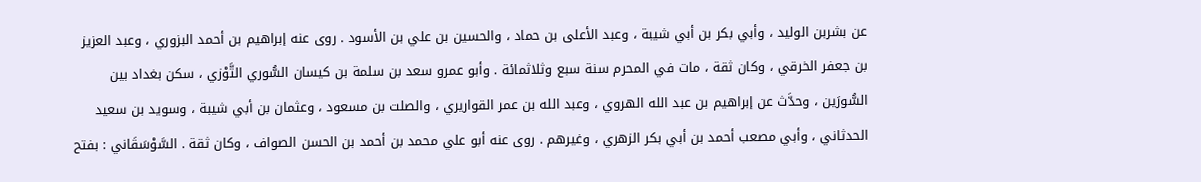عن بشربن الوليد ، وأبي بكر بن أبي شيبة ، وعبد الأعلى بن حماد ، والحسين بن علي بن الأسود . روى عنه إبراهيم بن أحمد البزوري ، وعبد العزيز بن جعفر الخرقي ، وكان ثقة ، مات في المحرم سنة سبع وثلاثمائة . وأبو عمرو سعد بن سلمة بن كيسان السُّوري التَّوْزي ، سكن بغداد بين السُّورَين ، وحدَّث عن إبراهيم بن عبد الله الهروي ، وعبد الله بن عمر القواريري ، والصلت بن مسعود ، وعثمان بن أبي شيبة ، وسويد بن سعيد الحدثاني ، وأبي مصعب أحمد بن أبي بكر الزهري ، وغيرهم . روى عنه أبو علي محمد بن أحمد بن الحسن الصواف ، وكان ثقة . السَّوْسَقَاني : بفتح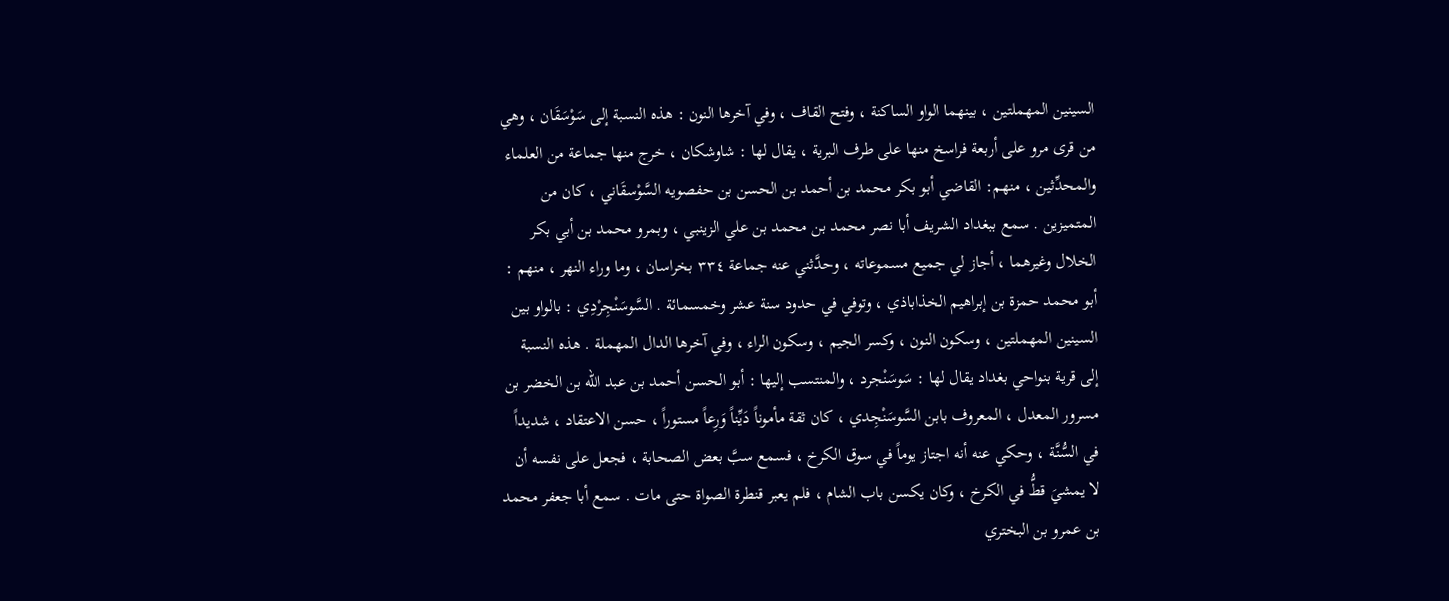السينين المهملتين ، بينهما الواو الساكنة ، وفتح القاف ، وفي آخرها النون : هذه النسبة إلى سَوْسَقَان ، وهي من قرى مرو على أربعة فراسخ منها على طرف البرية ، يقال لها : شاوشكان ، خرج منها جماعة من العلماء والمحدِّثين ، منهم: القاضي أبو بكر محمد بن أحمد بن الحسن بن حفصويه السَّوْسقَاني ، كان من المتميزين . سمع ببغداد الشريف أبا نصر محمد بن محمد بن علي الزينبي ، وبمرو محمد بن أبي بكر الخلال وغيرهما ، أجاز لي جميع مسموعاته ، وحدَّثني عنه جماعة ٣٣٤ بخراسان ، وما وراء النهر ، منهم : أبو محمد حمزة بن إبراهيم الخذاباذي ، وتوفي في حدود سنة عشر وخمسمائة . السَّوسَنْجِرْدِي : بالواو بين السينين المهملتين ، وسكون النون ، وكسر الجيم ، وسكون الراء ، وفي آخرها الدال المهملة . هذه النسبة إلى قرية بنواحي بغداد يقال لها : سَوسَنْجرد ، والمنتسب إليها : أبو الحسن أحمد بن عبد الله بن الخضر بن مسرور المعدل ، المعروف بابن السَّوسَنْجِدي ، كان ثقة مأموناً دَيِّناً وَرِعاً مستوراً ، حسن الاعتقاد ، شديداً في السُّنَّة ، وحكي عنه أنه اجتاز يوماً في سوق الكرخ ، فسمع سبَّ بعض الصحابة ، فجعل على نفسه أن لا يمشيَ قطُّ في الكرخ ، وكان يكسن باب الشام ، فلم يعبر قنطرة الصواة حتى مات . سمع أبا جعفر محمد بن عمرو بن البختري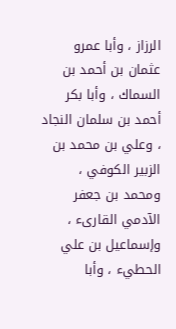الرزاز ، وأبا عمرو عثمان بن أحمد بن السماك ، وأبا بكر أحمد بن سلمان النجاد ، وعلي بن محمد بن الزبير الكوفي ، ومحمد بن جعفر الآدمي القارىء ، وإسماعيل بن علي الحطيء ، وأبا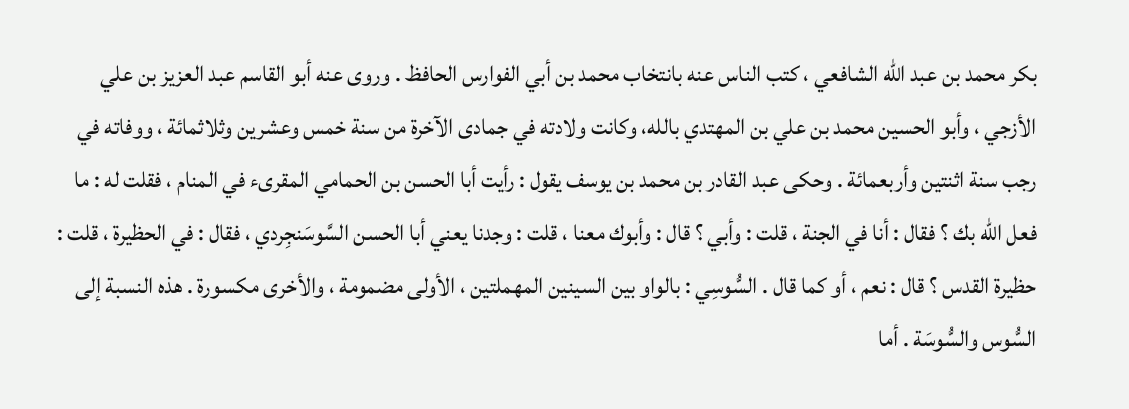بكر محمد بن عبد الله الشافعي ، كتب الناس عنه بانتخاب محمد بن أبي الفوارس الحافظ . وروى عنه أبو القاسم عبد العزيز بن علي الأزجي ، وأبو الحسين محمد بن علي بن المهتدي بالله، وكانت ولادته في جمادى الآخرة من سنة خمس وعشرين وثلاثمائة ، ووفاته في رجب سنة اثنتين وأربعمائة . وحكى عبد القادر بن محمد بن يوسف يقول : رأيت أبا الحسن بن الحمامي المقرىء في المنام ، فقلت له : ما فعل الله بك ؟ فقال : أنا في الجنة ، قلت : وأبي ؟ قال : وأبوك معنا ، قلت : وجدنا يعني أبا الحسن السَّوسَنجِردي ، فقال : في الحظيرة ، قلت : حظيرة القدس ؟ قال : نعم ، أو كما قال . السُّوسِي : بالواو بين السينين المهملتين ، الأولى مضمومة ، والأخرى مكسورة . هذه النسبة إلى السُّوس والسُّوسَة . أما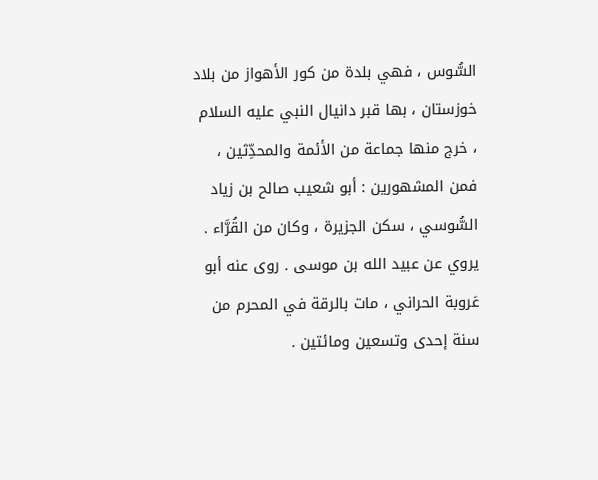السُّوس ، فهي بلدة من كور الأهواز من بلاد خوزستان ، بها قبر دانيال النبي عليه السلام ، خرج منها جماعة من الأئمة والمحدِّثين ، فمن المشهورين : أبو شعيب صالح بن زياد السُّوسي ، سكن الجزيرة ، وكان من القُرَّاء . يروي عن عبيد الله بن موسى . روى عنه أبو عَروبة الحراني ، مات بالرقة في المحرم من سنة إحدى وتسعين ومائتين .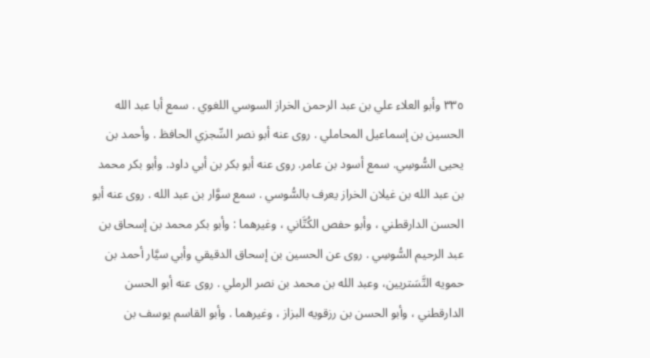٣٣٥ وأبو العلاء علي بن عبد الرحمن الخراز السوسي اللغوي . سمع أبا عبد الله الحسين بن إسماعيل المحاملي . روى عنه أبو نصر السِّجزي الحافظ . وأحمد بن یحیی السُّوسِي. سمع أسود بن عامر. روى عنه أبو بكر بن أبي داود. وأبو بكر محمد بن عبد الله بن غيلان الخراز يعرف بالسُّوسي . سمع سوَّار بن عبد الله . روى عنه أبو الحسن الدارقطني ، وأبو حفص الكُتَّاني ، وغيرهما : وأبو بكر محمد بن إسحاق بن عبد الرحيم السُّوسِي . روى عن الحسين بن إسحاق الدقيقي وأبي سيَّار أحمد بن حمويه التَّسَتريين، وعبد الله بن محمد بن نصر الرملي . روى عنه أبو الحسن الدارقطني ، وأبو الحسن بن رزقويه البزاز ، وغيرهما . وأبو القاسم يوسف بن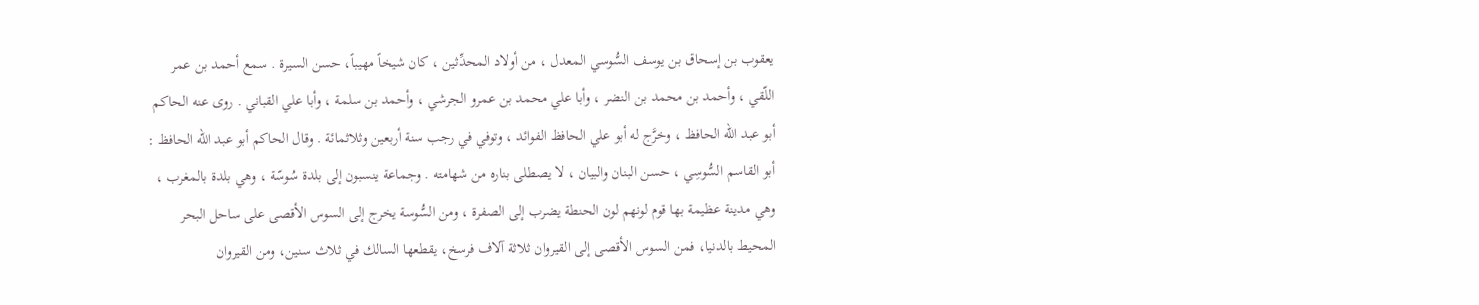يعقوب بن إسحاق بن يوسف السُّوسي المعدل ، من أولاد المحدِّثين ، كان شيخاً مهيباً، حسن السيرة . سمع أحمد بن عمر اللّقي ، وأحمد بن محمد بن النضر ، وأبا علي محمد بن عمرو الجرشي ، وأحمد بن سلمة ، وأبا علي القباني . روى عنه الحاكم أبو عبد الله الحافظ ، وخرَّج له أبو علي الحافظ الفوائد ، وتوفي في رجب سنة أربعين وثلاثمائة . وقال الحاكم أبو عبد الله الحافظ : أبو القاسم السُّوسِي ، حسن البنان والبيان ، لا يصطلى بناره من شهامته . وجماعة ينسبون إلى بلدة سُوسّة ، وهي بلدة بالمغرب ، وهي مدينة عظيمة بها قوم لونهم لون الحنطة يضرب إلى الصفرة ، ومن السُّوسة يخرج إلى السوس الأقصى على ساحل البحر المحيط بالدنيا، فمن السوس الأقصى إلى القيروان ثلاثة آلاف فرسخ، يقطعها السالك في ثلاث سنين، ومن القيروان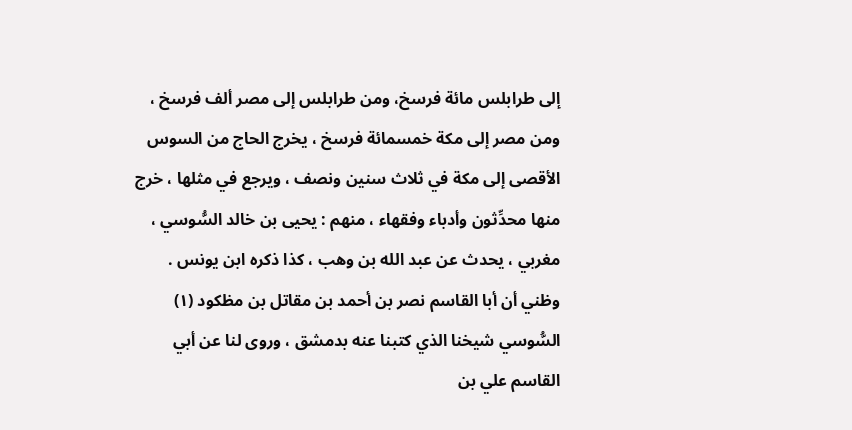إلى طرابلس مائة فرسخ، ومن طرابلس إلى مصر ألف فرسخ ، ومن مصر إلى مكة خمسمائة فرسخ ، يخرج الحاج من السوس الأقصى إلى مكة في ثلاث سنين ونصف ، ويرجع في مثلها ، خرج منها محدِّثون وأدباء وفقهاء ، منهم : يحيى بن خالد السُّوسي ، مغربي ، يحدث عن عبد الله بن وهب ، كذا ذكره ابن يونس . وظني أن أبا القاسم نصر بن أحمد بن مقاتل بن مظكود (١) السُّوسي شيخنا الذي كتبنا عنه بدمشق ، وروى لنا عن أبي القاسم علي بن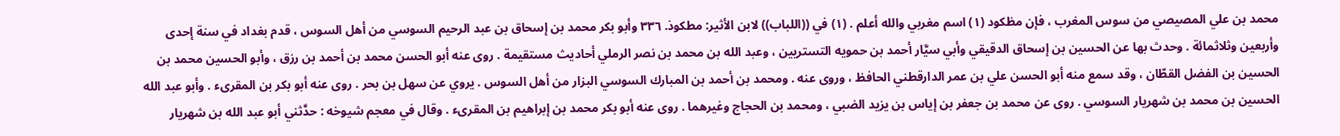محمد بن علي المصيصي من سوس المغرب ، فإن مظكود (١) اسم مغربي والله أعلم . (١) في ((اللباب)) لابن الأثير: مطكوذ. ٣٣٦ وأبو بكر محمد بن إسحاق بن عبد الرحيم السوسي من أهل السوس ، قدم بغداد في سنة إحدى وأربعين وثلاثمائة . وحدث بها عن الحسين بن إسحاق الدقيقي وأبي سيَّار أحمد بن حمويه التستريين ، وعبد الله بن محمد بن نصر الرملي أحاديث مستقيمة . روى عنه أبو الحسن محمد بن أحمد بن رزق ، وأبو الحسين محمد بن الحسين بن الفضل القطّان ، وقد سمع منه أبو الحسن علي بن عمر الدارقطني الحافظ ، وروى عنه . ومحمد بن أحمد بن المبارك السوسي البزار من أهل السوس . يروي عن سهل بن بحر . روى عنه أبو بكر بن المقرىء . وأبو عبد الله الحسين بن محمد بن شهريار السوسي . روى عن محمد بن جعفر بن إياس بن يزيد الضبي ، ومحمد بن الحجاج وغيرهما . روى عنه أبو بكر محمد بن إبراهيم بن المقرىء . وقال في معجم شيوخه : حدَّثني أبو عبد الله بن شهريار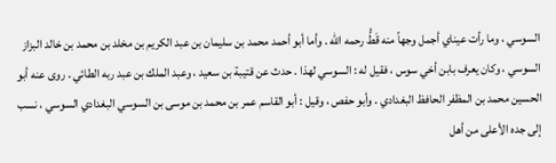السوسي ، وما رأت عيناي أجمل وجهاً منه قَطُّ رحمه الله . وأما أبو أحمد محمد بن سليمان بن عبد الكريم بن مخلد بن محمد بن خالد البزاز السوسي ، وكان يعرف بابن أخي سوس ، فقيل له : السوسي لهذا . حدث عن قتيبة بن سعيد ، وعبد الملك بن عبد ربه الطائي . روى عنه أبو الحسين محمد بن المظفر الحافظ البغدادي . وأبو حفص ، وقيل : أبو القاسم عمر بن محمد بن موسى بن السوسي البغدادي السوسي ، نسب إلى جده الأعلى من أهل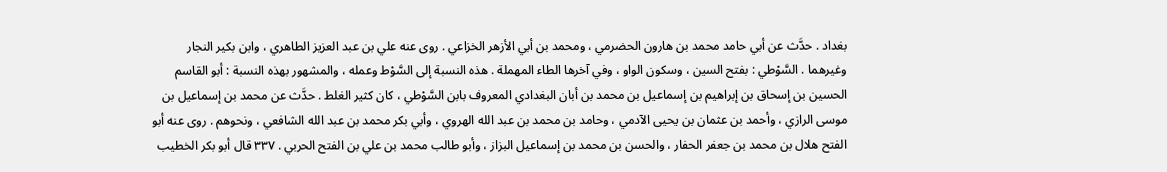بغداد . حدَّث عن أبي حامد محمد بن هارون الحضرمي ، ومحمد بن أبي الأزهر الخزاعي . روى عنه علي بن عبد العزيز الطاهري ، وابن بكير النجار وغيرهما . السَّوْطي : بفتح السين ، وسكون الواو ، وفي آخرها الطاء المهملة . هذه النسبة إلى السَّوْط وعمله ، والمشهور بهذه النسبة : أبو القاسم الحسين بن إسحاق بن إبراهيم بن إسماعيل بن محمد بن أبان البغدادي المعروف بابن السَّوْطي ، كان كثير الغلط . حدَّث عن محمد بن إسماعيل بن موسى الرازي ، وأحمد بن عثمان بن يحيى الآدمي ، وحامد بن محمد بن عبد الله الهروي ، وأبي بكر محمد بن عبد الله الشافعي ، ونحوهم . روى عنه أبو الفتح هلال بن محمد بن جعفر الحفار ، والحسن بن محمد بن إسماعيل البزاز ، وأبو طالب محمد بن علي بن الفتح الحربي . ٣٣٧ قال أبو بكر الخطيب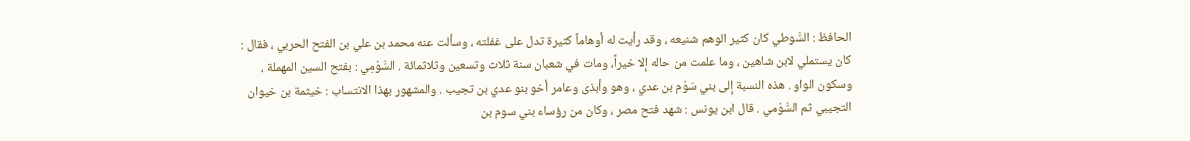الحافظ : السَّوطي كان كثير الوهم شنيعه ، وقد رأيت له أوهاماً كثيرة تدل على غفلته ، وسألت عنه محمد بن علي بن الفتح الحربي ، فقال : كان يستملي لابن شاهين ، وما علمت من حاله إلا خيراً، ومات في شعبان سنة ثلاث وتسعين وثلاثمائة . السَّوْمِي : بفتح السين المهملة ، وسكون الواو . هذه النسبة إلى بني سَوْم بن عدي ، وهو وأبذى وعامر أخو بنو عدي بن تجيب . والمشهور بهذا الانتساب : خيثمة بن خيوان التجيبي ثم السَّوْمي . قال ابن يونس : شهد فتح مصر ، وكان من رؤساء بني سوم بن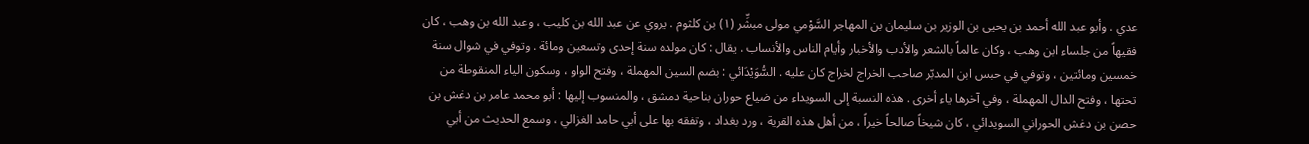عدي . وأبو عبد الله أحمد بن يحيى بن الوزير بن سليمان بن المهاجر السَّوْمي مولى مبشِّر (١) بن كلثوم . يروي عن عبد الله بن كليب ، وعبد الله بن وهب ، كان فقيهاً من جلساء ابن وهب ، وكان عالماً بالشعر والأدب والأخبار وأيام الناس والأنساب . يقال : كان مولده سنة إحدى وتسعين ومائة . وتوفي في شوال سنة خمسين ومائتين ، وتوفي في حبس ابن المدبّر صاحب الخراج لخراج كان عليه . السُّوَيْدَائي : بضم السين المهملة ، وفتح الواو ، وسكون الياء المنقوطة من تحتها ، وفتح الدال المهملة ، وفي آخرها ياء أخرى . هذه النسبة إلى السويداء من ضياع حوران بناحية دمشق ، والمنسوب إليها : أبو محمد عامر بن دغش بن حصن بن دغش الحوراني السويدائي ، كان شيخاً صالحاً خيراً ، من أهل هذه القرية ، ورد بغداد ، وتفقه بها على أبي حامد الغزالي ، وسمع الحديث من أبي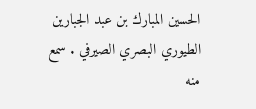الحسين المبارك بن عبد الجبارين الطيوري البصري الصيرفي . سمع منه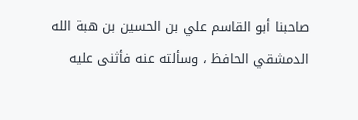صاحبنا أبو القاسم علي بن الحسين بن هبة الله الدمشقي الحافظ ، وسألته عنه فأثنى عليه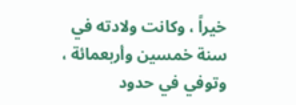خيراً ، وكانت ولادته في سنة خمسين وأربعمائة ، وتوفي في حدود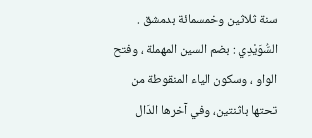سنة ثلاثين وخمسمائة بدمشق . السُّوَيْدِي : بضم السين المهملة ، وفتح الواو ، وسكون الياء المنقوطة من تحتها باثنتين، وفي آخرها الدَال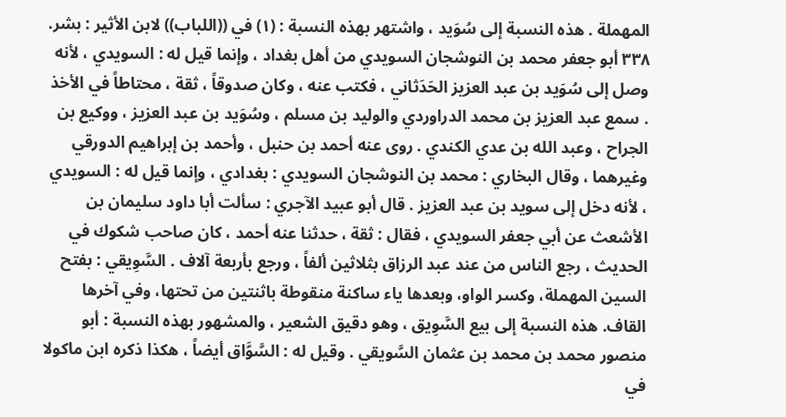المهملة . هذه النسبة إلى سُوَيد ، واشتهر بهذه النسبة : (١) في ((اللباب)) لابن الأثير : بشر. ٣٣٨ أبو جعفر محمد بن النوشجان السويدي من أهل بغداد ، وإنما قيل له : السويدي ، لأنه وصل إلى سُوَيد بن عبد العزيز الحَدَثاني ، فكتب عنه ، وكان صدوقاً ، ثقة ، محتاطاً في الأخذ . سمع عبد العزيز بن محمد الدراوردي والوليد بن مسلم ، وسُوَيد بن عبد العزيز ، ووكيع بن الجراح ، وعبد الله بن عدي الكندي . روى عنه أحمد بن حنبل ، وأحمد بن إبراهيم الدورقي وغيرهما ، وقال البخاري : محمد بن النوشجان السويدي : بغدادي ، وإنما قيل له : السويدي ، لأنه دخل إلى سويد بن عبد العزيز . قال أبو عبيد الآجري : سألت أبا داود سليمان بن الأشعث عن أبي جعفر السويدي ، فقال : ثقة ، حدثنا عنه أحمد ، كان صاحب شكوك في الحديث ، رجع الناس من عند عبد الرزاق بثلاثين ألفاً ، ورجع بأربعة آلاف . السَّوِيقي : بفتح السين المهملة، وكسر الواو، وبعدها ياء ساكنة منقوطة باثنتين من تحتها، وفي آخرها القاف. هذه النسبة إلى بيع السَّوِيق ، وهو دقيق الشعير ، والمشهور بهذه النسبة : أبو منصور محمد بن محمد بن عثمان السَّويقي . وقيل له : السَّوَّاق أيضاً ، هكذا ذكره ابن ماكولا في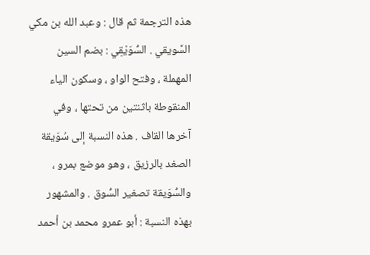هذه الترجمة ثم قال : وعبد الله بن مكي السَّويقي . السُّوَيْقِي : بضم السين المهملة ، وفتح الواو ، وسكون الياء المنقوطة باثنتين من تحتها ، وفي آخرها القاف . هذه النسبة إلى سُوَيقة الصغد بالرزيق ، وهو موضع بمرو ، والسُّوَيقة تصغير السُّوق . والمشهور بهذه النسبة : أبو عمرو محمد بن أحمد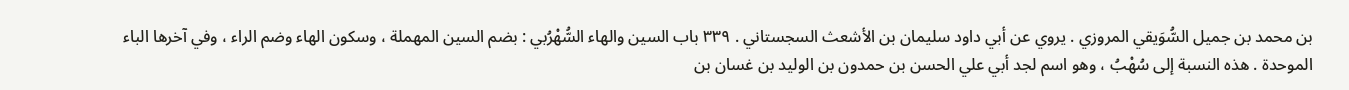بن محمد بن جميل السُّوَيقي المروزي . يروي عن أبي داود سليمان بن الأشعث السجستاني . ٣٣٩ باب السين والهاء السُّهْرُبي : بضم السين المهملة ، وسكون الهاء وضم الراء ، وفي آخرها الباء الموحدة . هذه النسبة إلى سُهْبُ ، وهو اسم لجد أبي علي الحسن بن حمدون بن الوليد بن غسان بن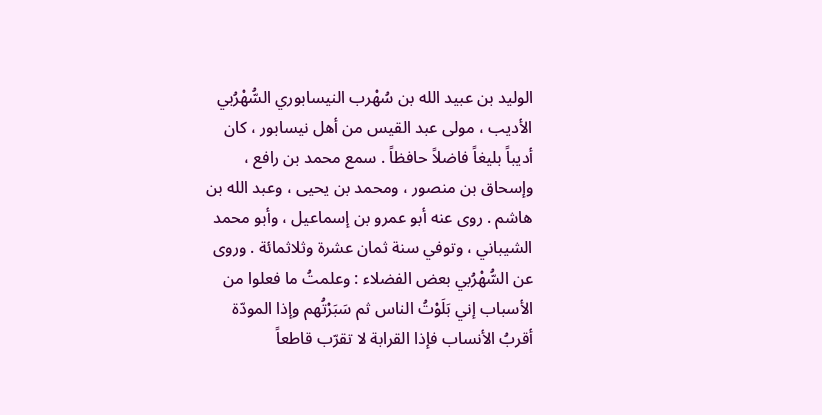الوليد بن عبيد الله بن سُهْرب النيسابوري السُّهْرُبي الأديب ، مولى عبد القيس من أهل نيسابور ، كان أديباً بليغاً فاضلاً حافظاً . سمع محمد بن رافع ، وإسحاق بن منصور ، ومحمد بن يحيى ، وعبد الله بن هاشم . روى عنه أبو عمرو بن إسماعيل ، وأبو محمد الشيباني ، وتوفي سنة ثمان عشرة وثلاثمائة . وروى عن السُّهْرُبي بعض الفضلاء : وعلمتُ ما فعلوا من الأسباب إني بَلَوْتُ الناس ثم سَبَرْتُهم وإذا المودّة أقربُ الأنساب فإذا القرابة لا تقرّب قاطعاً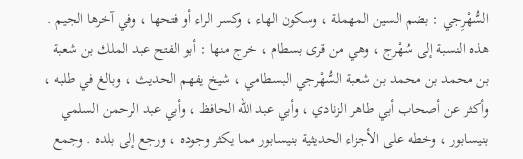السُّهْرِجي : بضم السين المهملة ، وسكون الهاء ، وكسر الراء أو فتحها ، وفي آخرها الجيم . هذه النسبة إلى سُهْرج ، وهي من قرى بسطام ، خرج منها : أبو الفتح عبد الملك بن شعبة بن محمد بن محمد بن شعبة السُّهْرجي البسطامي ، شيخ يفهم الحديث ، وبالغ في طلبه ، وأكثر عن أصحاب أبي طاهر الزنادي ، وأبي عبد الله الحافظ ، وأبي عبد الرحمن السلمي بنيسابور ، وخطه على الأجزاء الحديثية بنيسابور مما يكثر وجوده ، ورجع إلى بلده . وجمع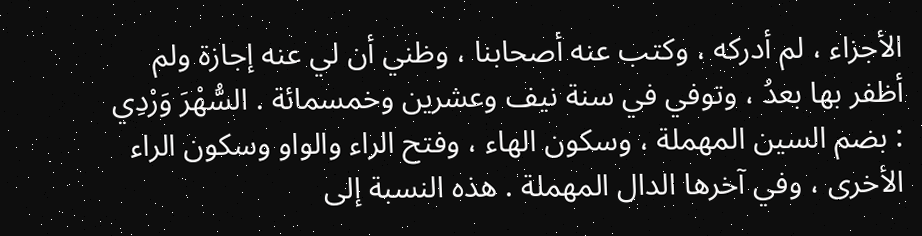الأجزاء ، لم أدركه ، وكتب عنه أصحابنا ، وظني أن لي عنه إجازة ولم أظفر بها بعدُ ، وتوفي في سنة نيف وعشرين وخمسمائة . السُّهْرَ وَرْدِي : بضم السين المهملة ، وسكون الهاء ، وفتح الراء والواو وسكون الراء الأخرى ، وفي آخرها الدال المهملة . هذه النسبة إلى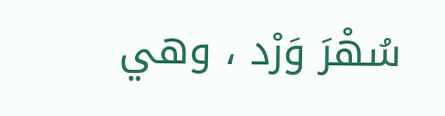سُهْرَ وَرْد ، وهي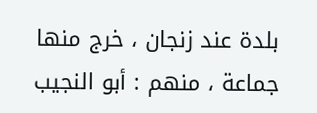بلدة عند زنجان ، خرج منها جماعة ، منهم : أبو النجيب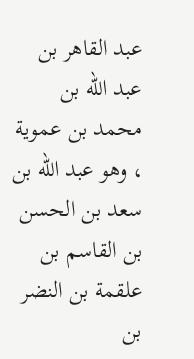عبد القاهر بن عبد الله بن محمد بن عموية ، وهو عبد الله بن سعد بن الحسن بن القاسم بن علقمة بن النضر بن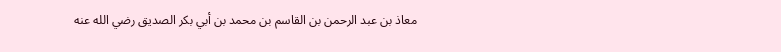معاذ بن عبد الرحمن بن القاسم بن محمد بن أبي بكر الصديق رضي الله عنه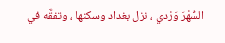السُّهْرَ وَرْدي ، نزل بغداد وسكنها ، وتفقَّه في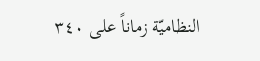النظاميّة زماناً على ٣٤٠